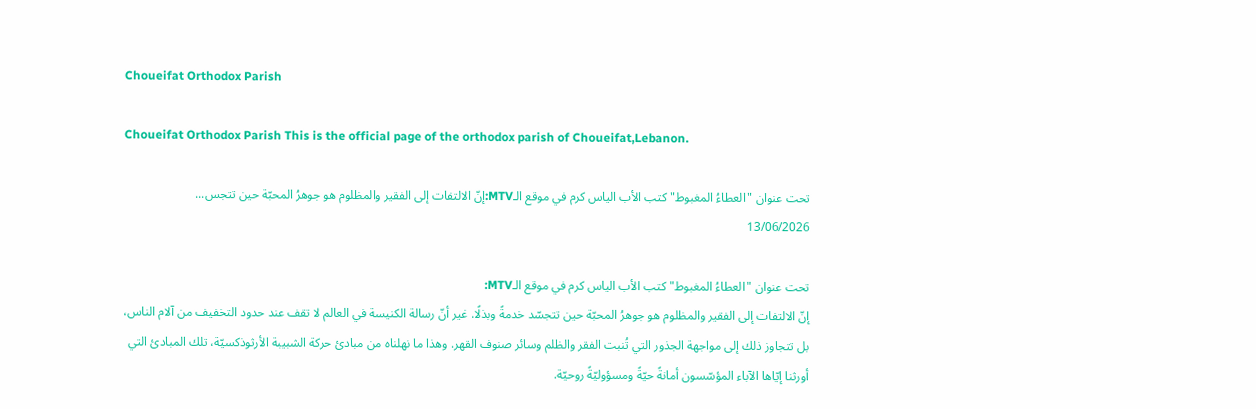Choueifat Orthodox Parish

Choueifat Orthodox Parish This is the official page of the orthodox parish of Choueifat,Lebanon.

تحت عنوان "العطاءُ المغبوط" كتب الأب الياس كرم في موقع الـMTV:إنّ الالتفات إلى الفقير والمظلوم هو جوهرُ المحبّة حين تتجس...
13/06/2026

تحت عنوان "العطاءُ المغبوط" كتب الأب الياس كرم في موقع الـMTV:
إنّ الالتفات إلى الفقير والمظلوم هو جوهرُ المحبّة حين تتجسّد خدمةً وبذلًا. غير أنّ رسالة الكنيسة في العالم لا تقف عند حدود التخفيف من آلام الناس، بل تتجاوز ذلك إلى مواجهة الجذور التي تُنبت الفقر والظلم وسائر صنوف القهر. وهذا ما نهلناه من مبادئ حركة الشبيبة الأرثوذكسيّة، تلك المبادئ التي أورثنا إيّاها الآباء المؤسّسون أمانةً حيّةً ومسؤوليّةً روحيّة.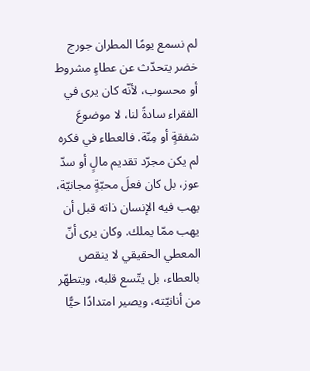لم نسمع يومًا المطران جورج خضر يتحدّث عن عطاءٍ مشروط أو محسوب، لأنّه كان يرى في الفقراء سادةً لنا، لا موضوعَ شفقةٍ أو مِنّة. فالعطاء في فكره لم يكن مجرّد تقديم مالٍ أو سدّ عوز، بل كان فعلَ محبّةٍ مجانيّة، يهب فيه الإنسان ذاته قبل أن يهب ممّا يملك. وكان يرى أنّ المعطي الحقيقي لا ينقص بالعطاء، بل يتّسع قلبه، ويتطهّر من أنانيّته، ويصير امتدادًا حيًّا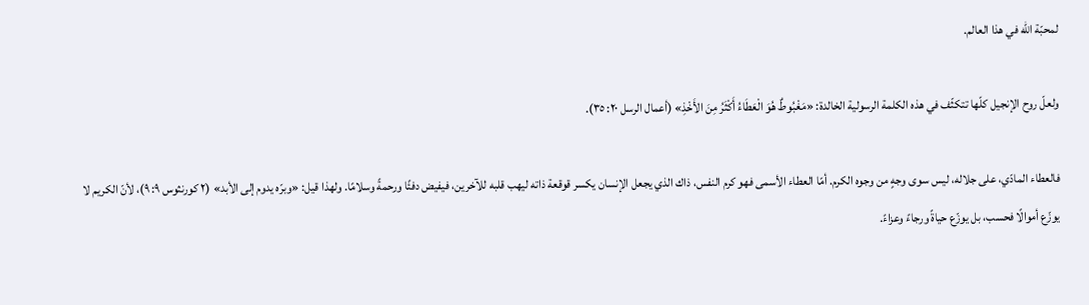لمحبّة الله في هذا العالم.

ولعلّ روح الإنجيل كلّها تتكثّف في هذه الكلمة الرسولية الخالدة: «مَغْبُوطٌ هُوَ الْعَطَاءُ أَكْثَرُ مِنَ الأَخْذِ» (أعمال الرسل ٢٠: ٣٥).

فالعطاء المادّي، على جلاله، ليس سوى وجهٍ من وجوه الكرم. أمّا العطاء الأسمى فهو كرم النفس، ذاك الذي يجعل الإنسان يكسر قوقعة ذاته ليهب قلبه للآخرين، فيفيض دفئًا ورحمةً وسلامًا. ولهذا قيل: «وبرّه يدوم إلى الأبد» (٢ كورنثوس ٩: ٩)، لأنّ الكريم لا يوزّع أموالًا فحسب، بل يوزّع حياةً ورجاءً وعزاءً.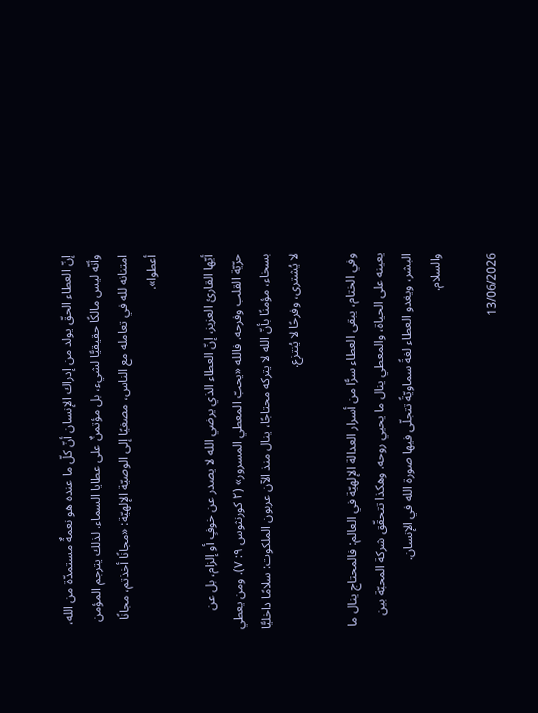إنّ العطاء الحقّ يولد من إدراك الإنسان أنّ كلّ ما عنده هو نعمةٌ مستمدّة من الله، وأنّه ليس مالكًا حقيقيًّا لشيء، بل مؤتمنٌ على عطايا السماء. لذلك يترجم المؤمن امتنانه لله في تعامله مع الناس، مصغيًا إلى الوصيّة الإلهيّة: «مجانًا أخذتم، مجانًا أعطوا».

أيّها القارئ العزيز، إنّ العطاء الذي يرضي الله لا يصدر عن خوفٍ أو إلزام، بل عن حرّيّة القلب وفرحه. فالله «يحبّ المعطي المسرور» (٢ كورنثوس ٩: ٧). ومن يعطي بسخاء، مؤمنًا بأنّ الله لا يتركه محتاجًا، ينال منذ الآن عربون الملكوت: سلامًا داخليًّا لا يُشترى، وفرحًا لا يُنتزع.

وفي الختام، يبقى العطاء سرًّا من أسرار العدالة الإلهيّة في العالم: فالمحتاج ينال ما يعينه على الحياة، والمعطي ينال ما يحيي روحه. وهكذا تتحقّق شركة المحبّة بين البشر، ويغدو العطاء لغةً سماويّةً تتجلّى فيها صورة الله في الإنسان.
والسلام.

13/06/2026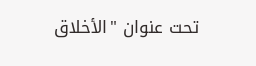تحت عنوان "الأخلاق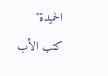الحميدة" كتب الأب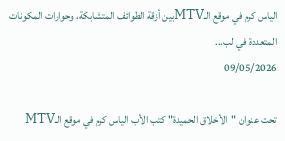الياس كرم في موقع الـMTVبين أزقة الطوائف المتشابكة، وحوارات المكونات المتعددة في لب...
09/05/2026

تحت عنوان "الأخلاق الحميدة" كتب الأب الياس كرم في موقع الـMTV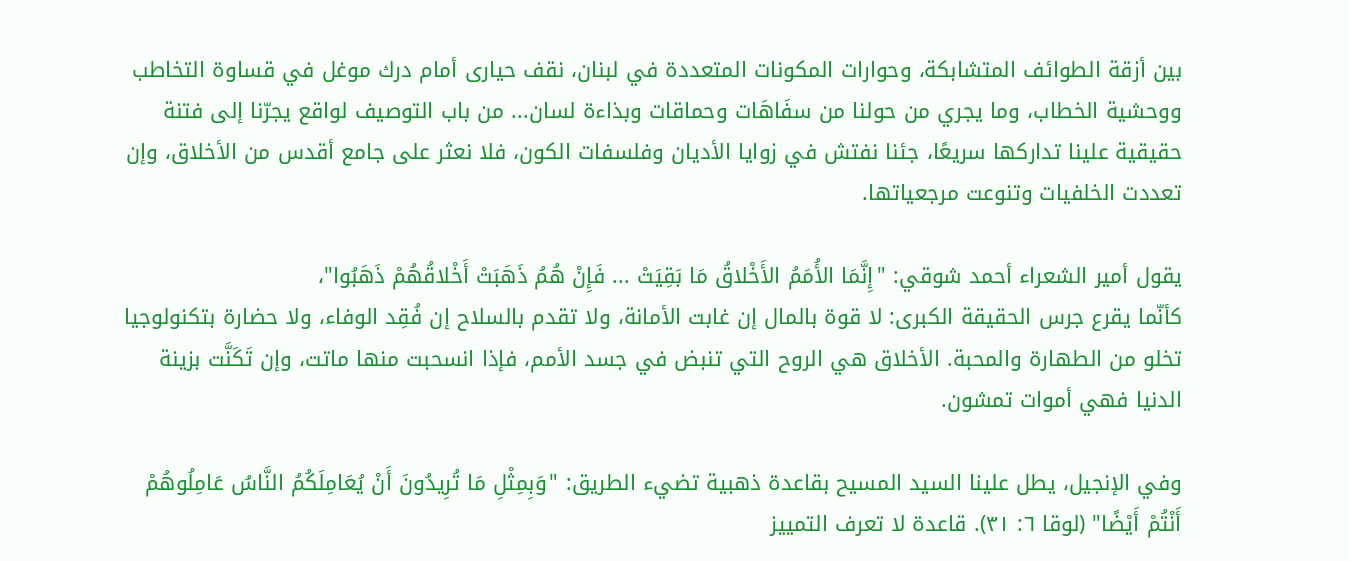بين أزقة الطوائف المتشابكة، وحوارات المكونات المتعددة في لبنان، نقف حيارى أمام درك موغل في قساوة التخاطب ووحشية الخطاب، وما يجري من حولنا من سفَاهَات وحماقات وبذاءة لسان... من باب التوصيف لواقع يجرّنا إلى فتنة حقيقية علينا تداركها سريعًا، جئنا نفتش في زوايا الأديان وفلسفات الكون، فلا نعثر على جامع أقدس من الأخلاق، وإن تعددت الخلفيات وتنوعت مرجعياتها.

يقول أمير الشعراء أحمد شوقي: "إِنَّمَا الأُمَمُ الأَخْلاقُ مَا بَقِيَتْ ... فَإِنْ هُمُ ذَهَبَتْ أَخْلاقُهُمْ ذَهَبُوا"،
كأنّما يقرع جرس الحقيقة الكبرى: لا قوة بالمال إن غابت الأمانة، ولا تقدم بالسلاح إن فُقِد الوفاء، ولا حضارة بتكنولوجيا تخلو من الطهارة والمحبة. الأخلاق هي الروح التي تنبض في جسد الأمم، فإذا انسحبت منها ماتت، وإن تَكَنَّت بزينة الدنيا فهي أموات تمشون.

وفي الإنجيل، يطل علينا السيد المسيح بقاعدة ذهبية تضيء الطريق: "وَبِمِثْلِ مَا تُرِيدُونَ أَنْ يُعَامِلَكُمُ النَّاسُ عَامِلُوهُمْ أَنْتُمْ أَيْضًا" (لوقا ٦: ٣١). قاعدة لا تعرف التمييز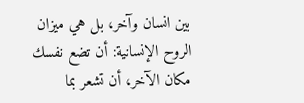بين انسان وآخر، بل هي ميزان الروح الإنسانية: أن تضع نفسك مكان الآخر، أن تشعر بما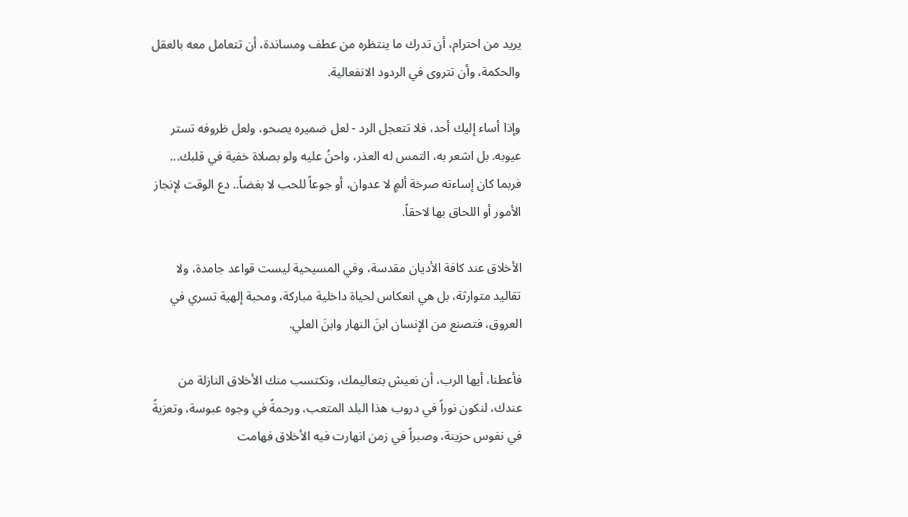يريد من احترام، أن تدرك ما ينتظره من عطف ومساندة، أن تتعامل معه بالعقل والحكمة، وأن تتروى في الردود الانفعالية.

وإذا أساء إليك أحد، فلا تتعجل الرد - لعل ضميره يصحو، ولعل ظروفه تستر عيوبه. بل اشعر به، التمس له العذر، واحنُ عليه ولو بصلاة خفية في قلبك... فربما كان إساءته صرخة ألمٍ لا عدوان، أو جوعاً للحب لا بغضاً.. دع الوقت لإنجاز الأمور أو اللحاق بها لاحقاً.

الأخلاق عند كافة الأديان مقدسة، وفي المسيحية ليست قواعد جامدة، ولا تقاليد متوارثة، بل هي انعكاس لحياة داخلية مباركة، ومحبة إلهية تسري في العروق، فتصنع من الإنسان ابنَ النهار وابنَ العلي.

فأعطنا، أيها الرب، أن نعيش بتعاليمك، ونكتسب منك الأخلاق النازلة من عندك، لنكون نوراً في دروب هذا البلد المتعب، ورحمةً في وجوه عبوسة، وتعزيةً في نفوس حزينة، وصبراً في زمن انهارت فيه الأخلاق فهامت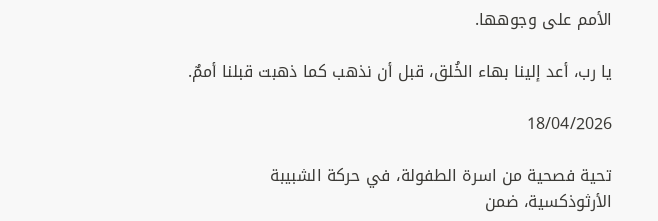الأمم على وجوهها.

يا رب، أعد إلينا بهاء الخُلق، قبل أن نذهب كما ذهبت قبلنا أممٌ.

18/04/2026

تحية فصحية من اسرة الطفولة، في حركة الشبيبة الأرثوذكسية، ضمن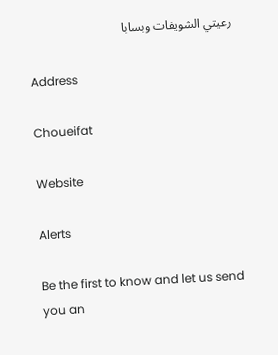رعيتي الشويفات وبسابا

Address

Choueifat

Website

Alerts

Be the first to know and let us send you an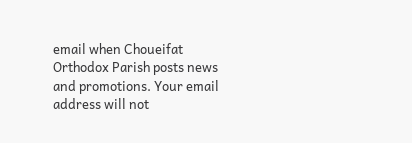email when Choueifat Orthodox Parish posts news and promotions. Your email address will not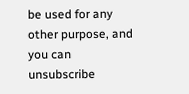be used for any other purpose, and you can unsubscribe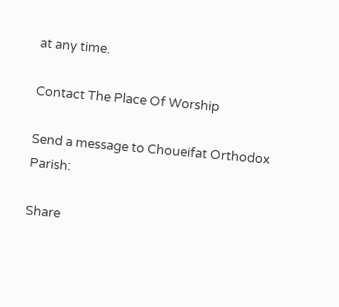at any time.

Contact The Place Of Worship

Send a message to Choueifat Orthodox Parish:

Share